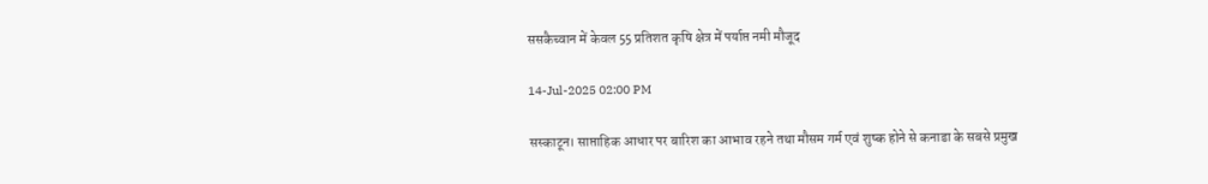ससकैच्वान में केवल 55 प्रतिशत कृषि क्षेत्र में पर्याप्त नमी मौजूद

14-Jul-2025 02:00 PM

सस्काटून। साप्ताहिक आधार पर बारिश का आभाव रहने तथा मौसम गर्म एवं शुष्क होने से कनाडा के सबसे प्रमुख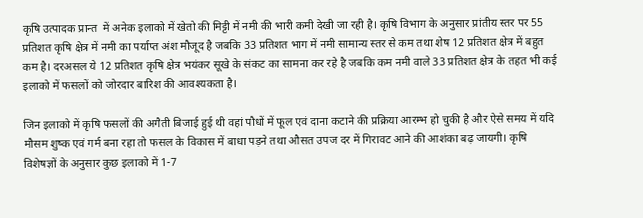कृषि उत्पादक प्रान्त  में अनेक इलाको में खेतो की मिट्टी में नमी की भारी कमी देखी जा रही है। कृषि विभाग के अनुसार प्रांतीय स्तर पर 55 प्रतिशत कृषि क्षेत्र में नमी का पर्याप्त अंश मौजूद है जबकि 33 प्रतिशत भाग में नमी सामान्य स्तर से कम तथा शेष 12 प्रतिशत क्षेत्र में बहुत कम है। दरअसल ये 12 प्रतिशत कृषि क्षेत्र भयंकर सूखे के संकट का सामना कर रहे है जबकि कम नमी वाले 33 प्रतिशत क्षेत्र के तहत भी कई इलाको में फसलों को जोरदार बारिश की आवश्यकता है।

जिन इलाको में कृषि फसलों की अगैती बिजाई हुई थी वहां पौधों में फूल एवं दाना कटाने की प्रक्रिया आरम्भ हो चुकी है और ऐसे समय में यदि मौसम शुष्क एवं गर्म बना रहा तो फसल के विकास में बाधा पड़ने तथा औसत उपज दर में गिरावट आने की आशंका बढ़ जायगी। कृषि विशेषज्ञों के अनुसार कुछ इलाको में 1-7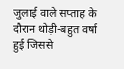जुलाई वाले सप्ताह के दौरान थोड़ी-बहुत वर्षा हुई जिससे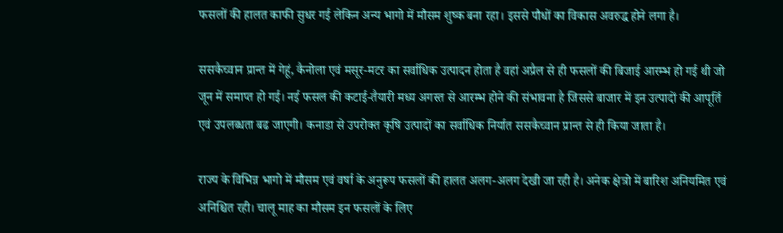फसलों की हालत काफी सुधर गई लेकिन अन्य भागो में मौसम शुष्क बना रहा। इससे पौधों का विकास अवरुद्ध होने लगा है।

ससकैच्वान प्रान्त में गेहूं, कैनोला एवं मसूर-मटर का सर्वाधिक उत्पादन होता है वहां अप्रैल से ही फसलों की बिजाई आरम्भ हो गई थी जो जून में समाप्त हो गई। नई फसल की कटाई-तैयारी मध्य अगस्त से आरम्भ होने की संभावना है जिससे बाजार में इन उत्पादों की आपूर्ति एवं उपलब्धता बढ जाएगी। कनाडा से उपरोक्त कृषि उत्पादों का सर्वाधिक निर्यात ससकैच्वान प्रान्त से ही किया जाता है।

राज्य के विभिन्न भागो में मौसम एवं वर्षा के अनुरूप फसलों की हालत अलग-अलग देखी जा रही है। अनेक क्षेत्रो में बारिश अनियमित एवं अनिश्चित रही। चालू माह का मौसम इन फसलों के लिए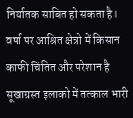निर्यातक साबित हो सकता है। वर्षा पर आश्रित क्षेत्रो में किसान काफी चिंतित और परेशान है सूखाग्रस्त इलाको में तत्काल भारी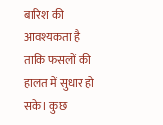बारिश की आवश्यकता है ताकि फसलों की हालत में सुधार हो सके। कुछ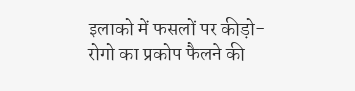इलाको में फसलों पर कीड़ो-रोगो का प्रकोप फैलने की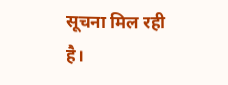सूचना मिल रही है।